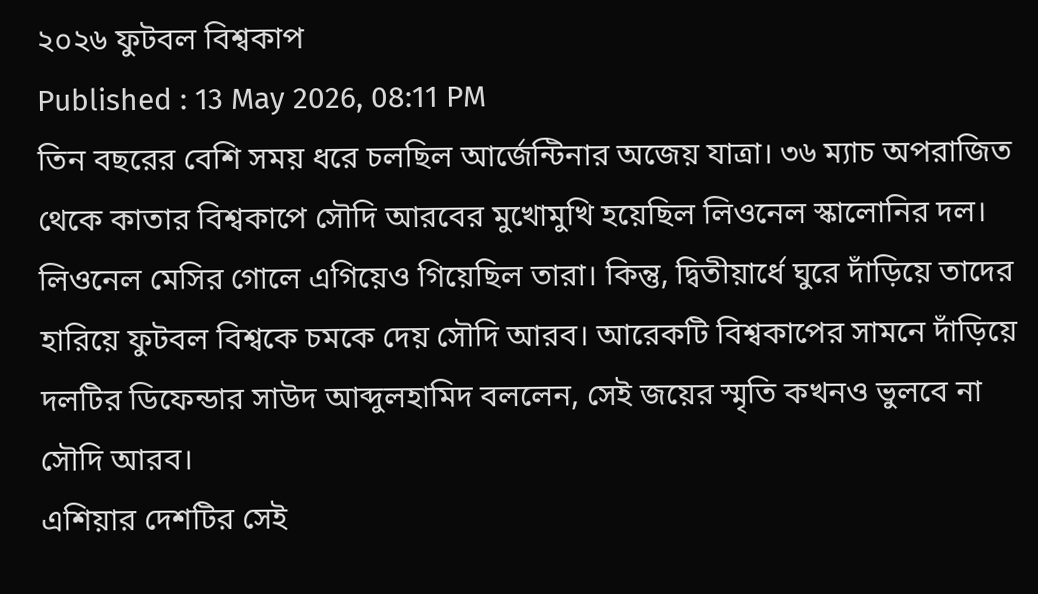২০২৬ ফুটবল বিশ্বকাপ
Published : 13 May 2026, 08:11 PM
তিন বছরের বেশি সময় ধরে চলছিল আর্জেন্টিনার অজেয় যাত্রা। ৩৬ ম্যাচ অপরাজিত থেকে কাতার বিশ্বকাপে সৌদি আরবের মুখোমুখি হয়েছিল লিওনেল স্কালোনির দল। লিওনেল মেসির গোলে এগিয়েও গিয়েছিল তারা। কিন্তু, দ্বিতীয়ার্ধে ঘুরে দাঁড়িয়ে তাদের হারিয়ে ফুটবল বিশ্বকে চমকে দেয় সৌদি আরব। আরেকটি বিশ্বকাপের সামনে দাঁড়িয়ে দলটির ডিফেন্ডার সাউদ আব্দুলহামিদ বললেন, সেই জয়ের স্মৃতি কখনও ভুলবে না সৌদি আরব।
এশিয়ার দেশটির সেই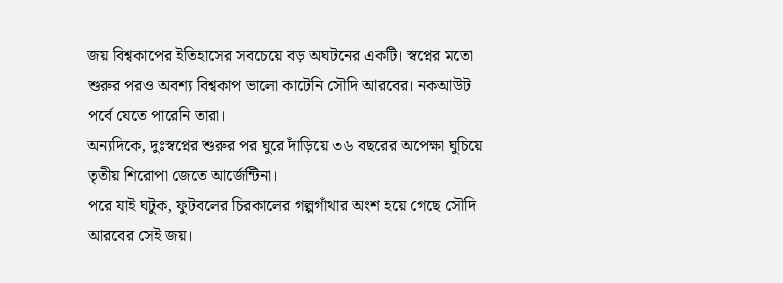জয় বিশ্বকাপের ইতিহাসের সবচেয়ে বড় অঘটনের একটি। স্বপ্নের মতো শুরুর পরও অবশ্য বিশ্বকাপ ভালো কাটেনি সৌদি আরবের। নকআউট পর্বে যেতে পারেনি তারা।
অন্যদিকে, দুঃস্বপ্নের শুরুর পর ঘুরে দাঁড়িয়ে ৩৬ বছরের অপেক্ষা ঘুচিয়ে তৃতীয় শিরোপা জেতে আর্জেন্টিনা।
পরে যাই ঘটুক, ফুটবলের চিরকালের গল্পগাঁথার অংশ হয়ে গেছে সৌদি আরবের সেই জয়।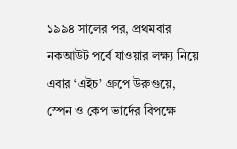১৯৯৪ সালের পর, প্রথমবার নকআউট পর্বে যাওয়ার লক্ষ্য নিয়ে এবার ‘এইচ’ গ্রুপে উরুগুয়ে, স্পেন ও কেপ ভার্দের বিপক্ষে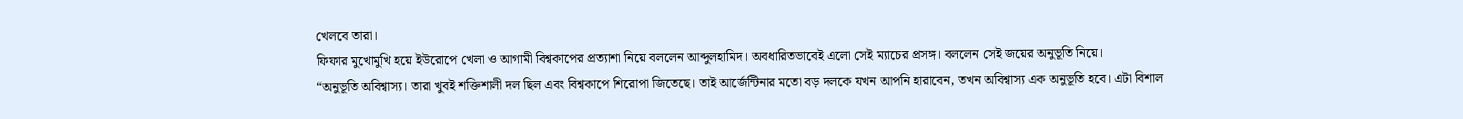খেলবে তারা।
ফিফার মুখোমুখি হয়ে ইউরোপে খেলা ও আগামী বিশ্বকাপের প্রত্যাশা নিয়ে বললেন আব্দুলহামিদ। অবধারিতভাবেই এলো সেই ম্যাচের প্রসঙ্গ। বললেন সেই জয়ের অনুভূতি নিয়ে।
“অনুভূতি অবিশ্বাস্য। তারা খুবই শক্তিশালী দল ছিল এবং বিশ্বকাপে শিরোপা জিতেছে। তাই আর্জেন্টিনার মতো বড় দলকে যখন আপনি হারাবেন, তখন অবিশ্বাস্য এক অনুভূতি হবে। এটা বিশাল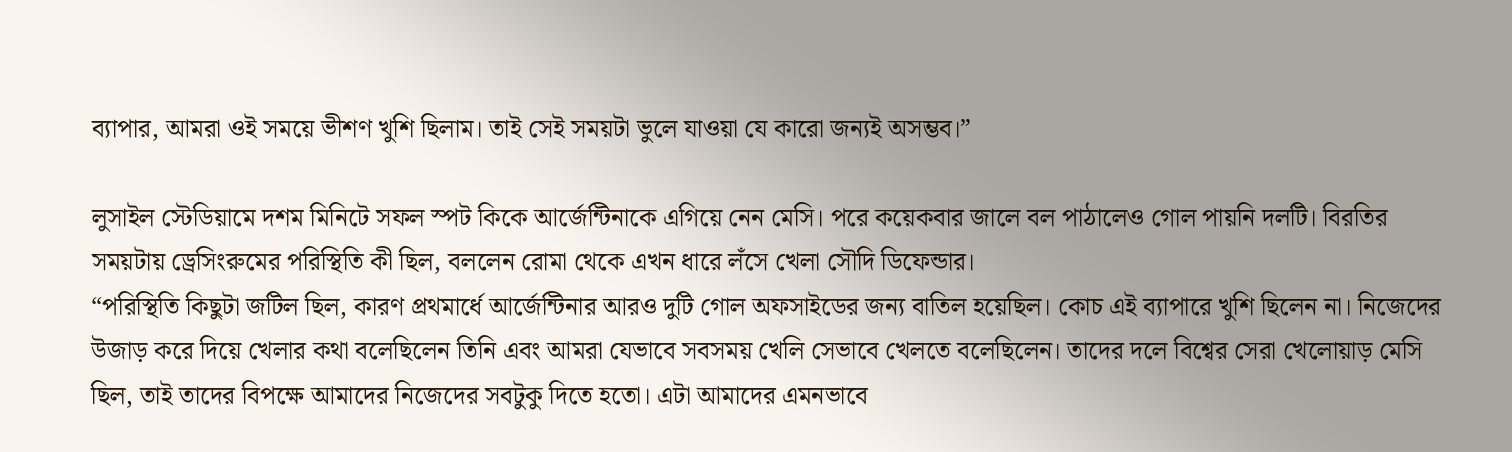ব্যাপার, আমরা ওই সময়ে ভীশণ খুশি ছিলাম। তাই সেই সময়টা ভুলে যাওয়া যে কারো জন্যই অসম্ভব।”

লুসাইল স্টেডিয়ামে দশম মিনিটে সফল স্পট কিকে আর্জেন্টিনাকে এগিয়ে নেন মেসি। পরে কয়েকবার জালে বল পাঠালেও গোল পায়নি দলটি। বিরতির সময়টায় ড্রেসিংরুমের পরিস্থিতি কী ছিল, বললেন রোমা থেকে এখন ধারে লঁসে খেলা সৌদি ডিফেন্ডার।
“পরিস্থিতি কিছুটা জটিল ছিল, কারণ প্রথমার্ধে আর্জেন্টিনার আরও দুটি গোল অফসাইডের জন্য বাতিল হয়েছিল। কোচ এই ব্যাপারে খুশি ছিলেন না। নিজেদের উজাড় করে দিয়ে খেলার কথা বলেছিলেন তিনি এবং আমরা যেভাবে সবসময় খেলি সেভাবে খেলতে বলেছিলেন। তাদের দলে বিশ্বের সেরা খেলোয়াড় মেসি ছিল, তাই তাদের বিপক্ষে আমাদের নিজেদের সবটুকু দিতে হতো। এটা আমাদের এমনভাবে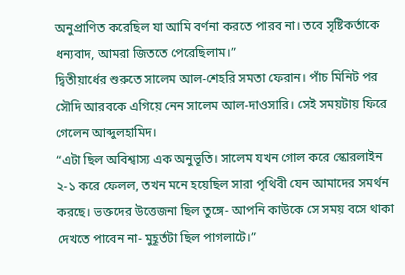অনুপ্রাণিত করেছিল যা আমি বর্ণনা করতে পারব না। তবে সৃষ্টিকর্তাকে ধন্যবাদ, আমরা জিততে পেরেছিলাম।”
দ্বিতীয়ার্ধের শুরুতে সালেম আল-শেহরি সমতা ফেরান। পাঁচ মিনিট পর সৌদি আরবকে এগিয়ে নেন সালেম আল-দাওসারি। সেই সময়টায় ফিরে গেলেন আব্দুলহামিদ।
“এটা ছিল অবিশ্বাস্য এক অনুভূতি। সালেম যখন গোল করে স্কোরলাইন ২-১ করে ফেলল, তখন মনে হয়েছিল সারা পৃথিবী যেন আমাদের সমর্থন করছে। ভক্তদের উত্তেজনা ছিল তুঙ্গে- আপনি কাউকে সে সময় বসে থাকা দেখতে পাবেন না- মুহূর্তটা ছিল পাগলাটে।”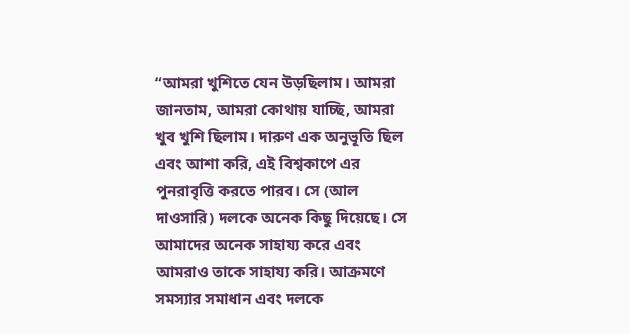“আমরা খুশিতে যেন উড়ছিলাম। আমরা জানতাম, আমরা কোথায় যাচ্ছি, আমরা খুব খুশি ছিলাম। দারুণ এক অনুভূতি ছিল এবং আশা করি, এই বিশ্বকাপে এর পুনরাবৃত্তি করতে পারব। সে (আল দাওসারি) দলকে অনেক কিছু দিয়েছে। সে আমাদের অনেক সাহায্য করে এবং আমরাও তাকে সাহায্য করি। আক্রমণে সমস্যার সমাধান এবং দলকে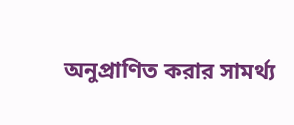অনুপ্রাণিত করার সামর্থ্য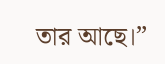তার আছে।”